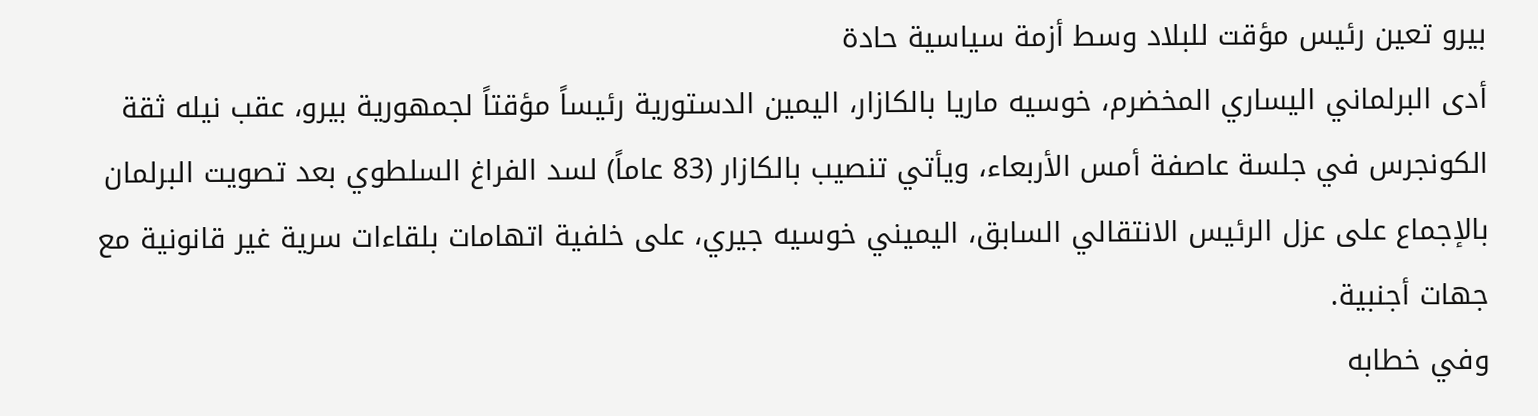بيرو تعين رئيس مؤقت للبلاد وسط أزمة سياسية حادة
أدى البرلماني اليساري المخضرم، خوسيه ماريا بالكازار، اليمين الدستورية رئيساً مؤقتاً لجمهورية بيرو، عقب نيله ثقة الكونجرس في جلسة عاصفة أمس الأربعاء، ويأتي تنصيب بالكازار (83 عاماً) لسد الفراغ السلطوي بعد تصويت البرلمان بالإجماع على عزل الرئيس الانتقالي السابق، اليميني خوسيه جيري، على خلفية اتهامات بلقاءات سرية غير قانونية مع جهات أجنبية.
وفي خطابه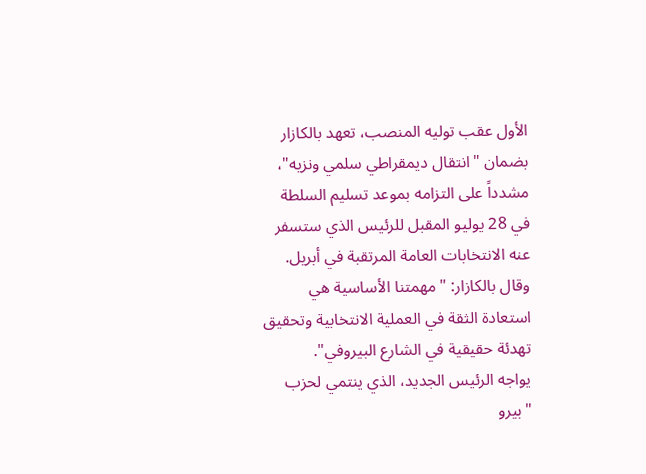الأول عقب توليه المنصب، تعهد بالكازار بضمان "انتقال ديمقراطي سلمي ونزيه"، مشدداً على التزامه بموعد تسليم السلطة في 28 يوليو المقبل للرئيس الذي ستسفر عنه الانتخابات العامة المرتقبة في أبريل. وقال بالكازار: "مهمتنا الأساسية هي استعادة الثقة في العملية الانتخابية وتحقيق تهدئة حقيقية في الشارع البيروفي".
يواجه الرئيس الجديد، الذي ينتمي لحزب "بيرو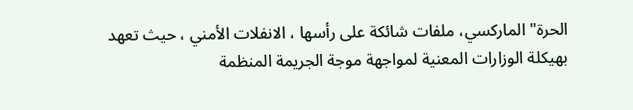الحرة" الماركسي، ملفات شائكة على رأسها ، الانفلات الأمني ، حيث تعهد بهيكلة الوزارات المعنية لمواجهة موجة الجريمة المنظمة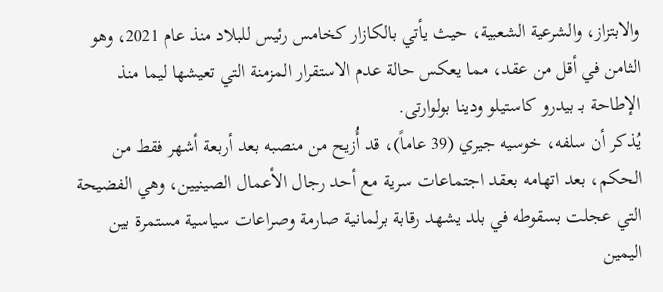والابتزاز، والشرعية الشعبية، حيث يأتي بالكازار كخامس رئيس للبلاد منذ عام 2021، وهو الثامن في أقل من عقد، مما يعكس حالة عدم الاستقرار المزمنة التي تعيشها ليما منذ الإطاحة بـ بيدرو كاستيلو ودينا بولوارتى.
يُذكر أن سلفه، خوسيه جيري (39 عاماً)، قد أُزيح من منصبه بعد أربعة أشهر فقط من الحكم، بعد اتهامه بعقد اجتماعات سرية مع أحد رجال الأعمال الصينيين، وهي الفضيحة التي عجلت بسقوطه في بلد يشهد رقابة برلمانية صارمة وصراعات سياسية مستمرة بين اليمين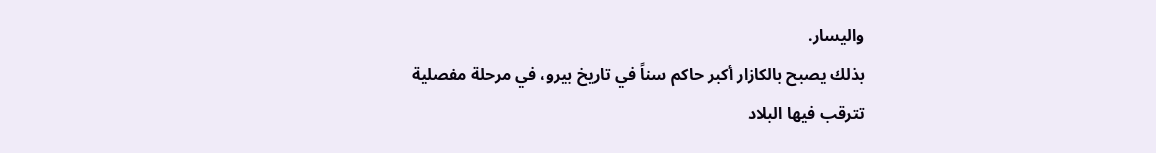واليسار.
بذلك يصبح بالكازار أكبر حاكم سناً في تاريخ بيرو، في مرحلة مفصلية تترقب فيها البلاد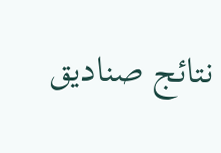نتائج صناديق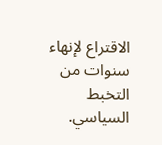الاقتراع لإنهاء سنوات من التخبط السياسي.